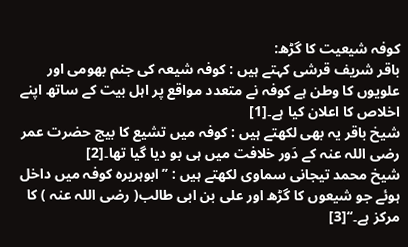کوفہ شیعیت کا گڑھ:
باقر شریف قرشی کہتے ہیں : کوفہ شیعہ کی جنم بھومی اور علویوں کا وطن ہے کوفہ نے متعدد مواقع پر اہل بیت کے ساتھ اپنے اخلاص کا اعلان کیا ہے۔[1]
شیخ باقر یہ بھی لکھتے ہیں : کوفہ میں تشیع کا بیج حضرت عمر رضی اللہ عنہ کے دَور خلافت میں ہی بو دیا گیا تھا۔[2]
شیخ محمد تیجانی سماوی لکھتے ہیں : ’’ابوہریرہ کوفہ میں داخل ہوئے جو شیعوں کا گڑھ اور علی بن ابی طالب( رضی اللہ عنہ ) کا مرکز ہے۔‘‘[3]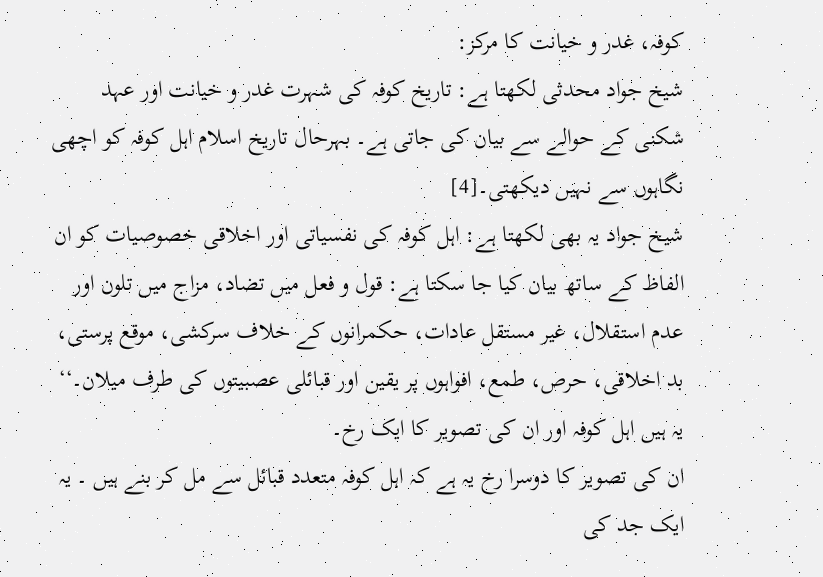کوفہ، غدر و خیانت کا مرکز:
شیخ جواد محدثی لکھتا ہے: تاریخ کوفہ کی شہرت غدر و خیانت اور عہد شکنی کے حوالے سے بیان کی جاتی ہے۔ بہرحال تاریخ اسلام اہل کوفہ کو اچھی نگاہوں سے نہیں دیکھتی۔[4]
شیخ جواد یہ بھی لکھتا ہے: اہل کوفہ کی نفسیاتی اور اخلاقی خصوصیات کو ان الفاظ کے ساتھ بیان کیا جا سکتا ہے: قول و فعل میں تضاد، مزاج میں تلون اور عدم استقلال، غیر مستقل عادات، حکمرانوں کے خلاف سرکشی، موقع پرستی، بد اخلاقی، حرص، طمع، افواہوں پر یقین اور قبائلی عصبیتوں کی طرف میلان۔‘‘
یہ ہیں اہل کوفہ اور ان کی تصویر کا ایک رخ۔
ان کی تصویر کا دوسرا رخ یہ ہے کہ اہل کوفہ متعدد قبائل سے مل کر بنے ہیں ۔ یہ ایک جد کی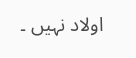اولاد نہیں ۔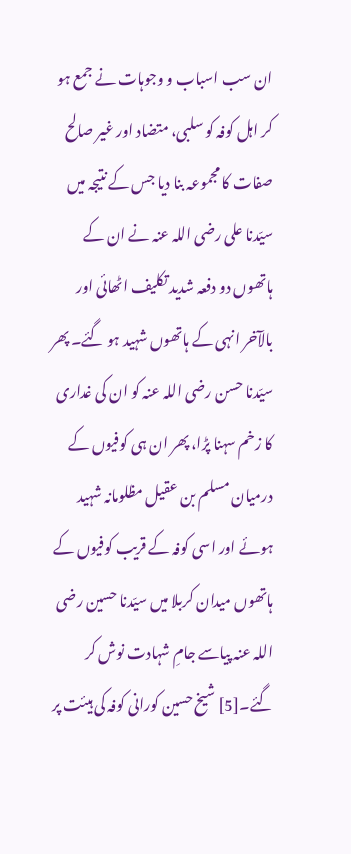ان سب اسباب و وجوہات نے جمع ہو کر اہل کوفہ کو سلبی، متضاد اور غیر صالح صفات کا مجموعہ بنا دیا جس کے نتیجہ میں سیّدنا علی رضی اللہ عنہ نے ان کے ہاتھوں دو دفعہ شدید تکلیف اٹھائی اور بالآخر انہی کے ہاتھوں شہید ہو گئے۔ پھر سیّدنا حسن رضی اللہ عنہ کو ان کی غداری کا زخم سہنا پڑا، پھر ان ہی کوفیوں کے درمیان مسلم بن عقیل مظلومانہ شہید ہوئے اور اسی کوفہ کے قریب کوفیوں کے ہاتھوں میدان کربلا میں سیّدنا حسین رضی اللہ عنہ پیاسے جامِ شہادت نوش کر گئے۔[5] شیخ حسین کورانی کوفہ کی ہیئت پر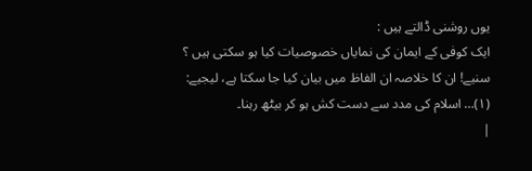یوں روشنی ڈالتے ہیں :
ایک کوفی کے ایمان کی نمایاں خصوصیات کیا ہو سکتی ہیں ؟ سنیے! ان کا خلاصہ ان الفاظ میں بیان کیا جا سکتا ہے، لیجیے:
(۱)… اسلام کی مدد سے دست کش ہو کر بیٹھ رہنا۔
|